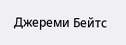Джереми Бейтс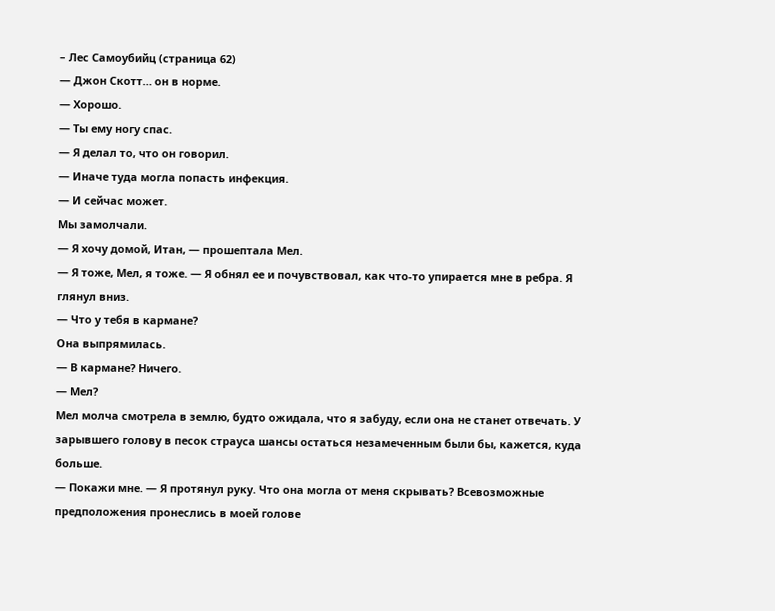– Лес Самоубийц (страница 62)
— Джон Скотт… он в норме.
— Хорошо.
— Ты ему ногу спас.
— Я делал то, что он говорил.
— Иначе туда могла попасть инфекция.
— И сейчас может.
Мы замолчали.
— Я хочу домой, Итан, — прошептала Мел.
— Я тоже, Мел, я тоже. — Я обнял ее и почувствовал, как что-то упирается мне в ребра. Я глянул вниз.
— Что у тебя в кармане?
Она выпрямилась.
— В кармане? Ничего.
— Мел?
Мел молча смотрела в землю, будто ожидала, что я забуду, если она не станет отвечать. У зарывшего голову в песок страуса шансы остаться незамеченным были бы, кажется, куда больше.
— Покажи мне. — Я протянул руку. Что она могла от меня скрывать? Всевозможные предположения пронеслись в моей голове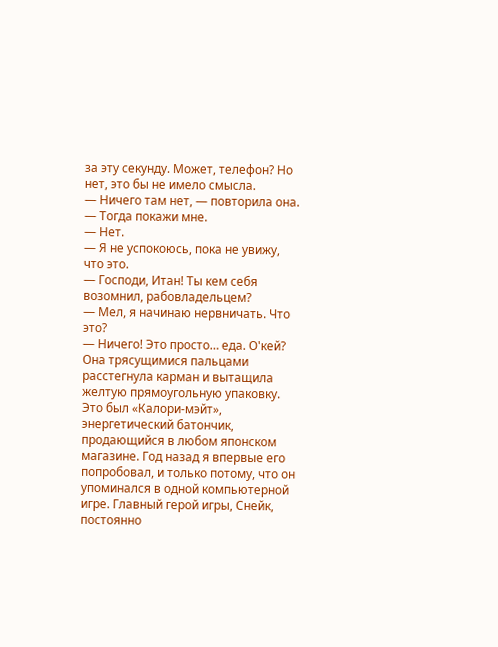за эту секунду. Может, телефон? Но нет, это бы не имело смысла.
— Ничего там нет, — повторила она.
— Тогда покажи мне.
— Нет.
— Я не успокоюсь, пока не увижу, что это.
— Господи, Итан! Ты кем себя возомнил, рабовладельцем?
— Мел, я начинаю нервничать. Что это?
— Ничего! Это просто… еда. О'кей?
Она трясущимися пальцами расстегнула карман и вытащила желтую прямоугольную упаковку. Это был «Калори-мэйт», энергетический батончик, продающийся в любом японском магазине. Год назад я впервые его попробовал, и только потому, что он упоминался в одной компьютерной игре. Главный герой игры, Снейк, постоянно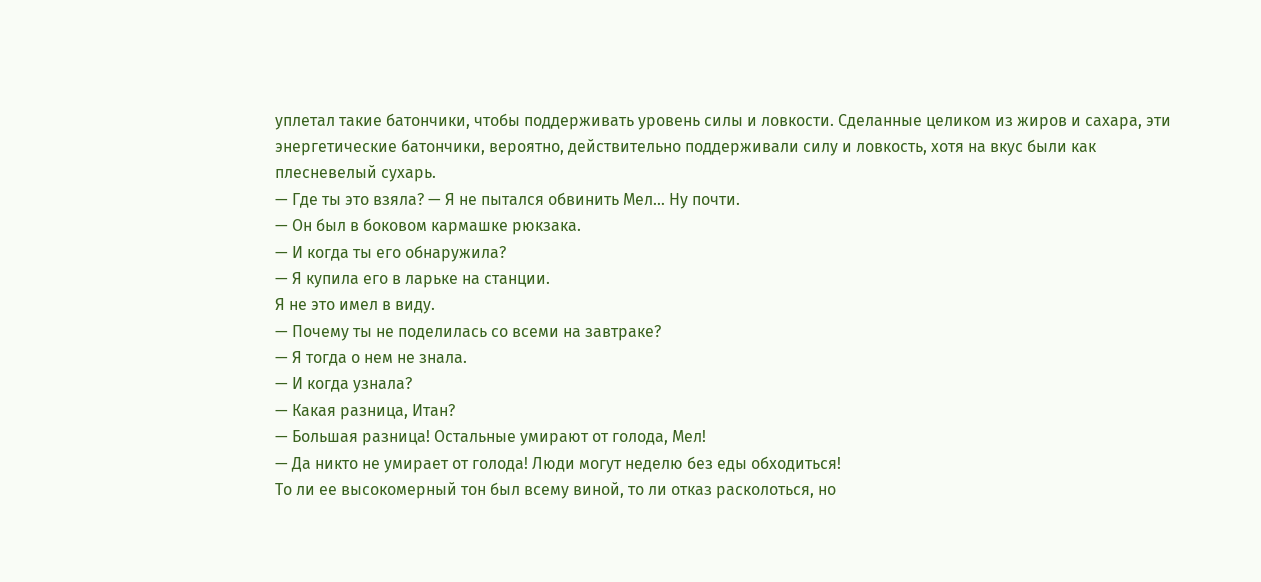уплетал такие батончики, чтобы поддерживать уровень силы и ловкости. Сделанные целиком из жиров и сахара, эти энергетические батончики, вероятно, действительно поддерживали силу и ловкость, хотя на вкус были как плесневелый сухарь.
— Где ты это взяла? — Я не пытался обвинить Мел… Ну почти.
— Он был в боковом кармашке рюкзака.
— И когда ты его обнаружила?
— Я купила его в ларьке на станции.
Я не это имел в виду.
— Почему ты не поделилась со всеми на завтраке?
— Я тогда о нем не знала.
— И когда узнала?
— Какая разница, Итан?
— Большая разница! Остальные умирают от голода, Мел!
— Да никто не умирает от голода! Люди могут неделю без еды обходиться!
То ли ее высокомерный тон был всему виной, то ли отказ расколоться, но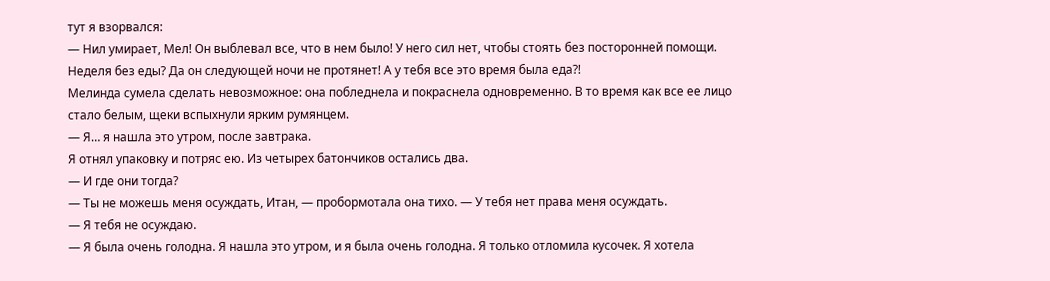тут я взорвался:
— Нил умирает, Мел! Он выблевал все, что в нем было! У него сил нет, чтобы стоять без посторонней помощи. Неделя без еды? Да он следующей ночи не протянет! А у тебя все это время была еда?!
Мелинда сумела сделать невозможное: она побледнела и покраснела одновременно. В то время как все ее лицо стало белым, щеки вспыхнули ярким румянцем.
— Я… я нашла это утром, после завтрака.
Я отнял упаковку и потряс ею. Из четырех батончиков остались два.
— И где они тогда?
— Ты не можешь меня осуждать, Итан, — пробормотала она тихо. — У тебя нет права меня осуждать.
— Я тебя не осуждаю.
— Я была очень голодна. Я нашла это утром, и я была очень голодна. Я только отломила кусочек. Я хотела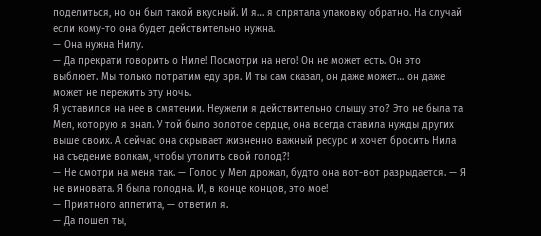поделиться, но он был такой вкусный. И я… я спрятала упаковку обратно. На случай если кому-то она будет действительно нужна.
— Она нужна Нилу.
— Да прекрати говорить о Ниле! Посмотри на него! Он не может есть. Он это выблюет. Мы только потратим еду зря. И ты сам сказал, он даже может… он даже может не пережить эту ночь.
Я уставился на нее в смятении. Неужели я действительно слышу это? Это не была та Мел, которую я знал. У той было золотое сердце, она всегда ставила нужды других выше своих. А сейчас она скрывает жизненно важный ресурс и хочет бросить Нила на съедение волкам, чтобы утолить свой голод?!
— Не смотри на меня так. — Голос у Мел дрожал, будто она вот-вот разрыдается. — Я не виновата. Я была голодна. И, в конце концов, это мое!
— Приятного аппетита, — ответил я.
— Да пошел ты,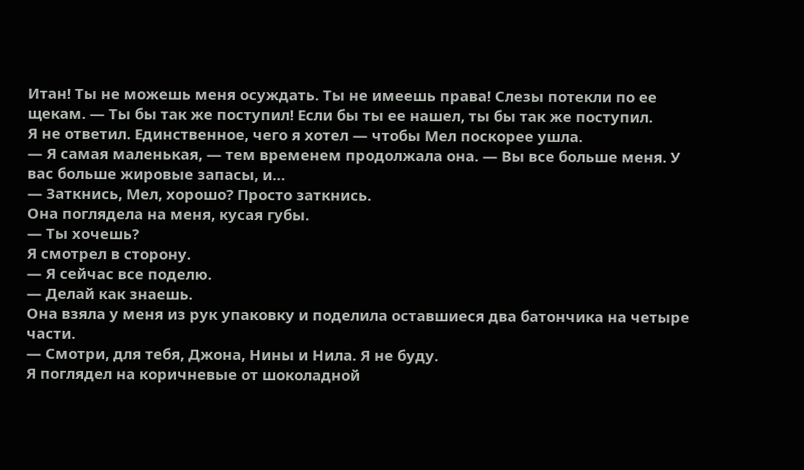Итан! Ты не можешь меня осуждать. Ты не имеешь права! Слезы потекли по ее щекам. — Ты бы так же поступил! Если бы ты ее нашел, ты бы так же поступил.
Я не ответил. Единственное, чего я хотел — чтобы Мел поскорее ушла.
— Я самая маленькая, — тем временем продолжала она. — Вы все больше меня. У вас больше жировые запасы, и…
— Заткнись, Мел, хорошо? Просто заткнись.
Она поглядела на меня, кусая губы.
— Ты хочешь?
Я смотрел в сторону.
— Я сейчас все поделю.
— Делай как знаешь.
Она взяла у меня из рук упаковку и поделила оставшиеся два батончика на четыре части.
— Смотри, для тебя, Джона, Нины и Нила. Я не буду.
Я поглядел на коричневые от шоколадной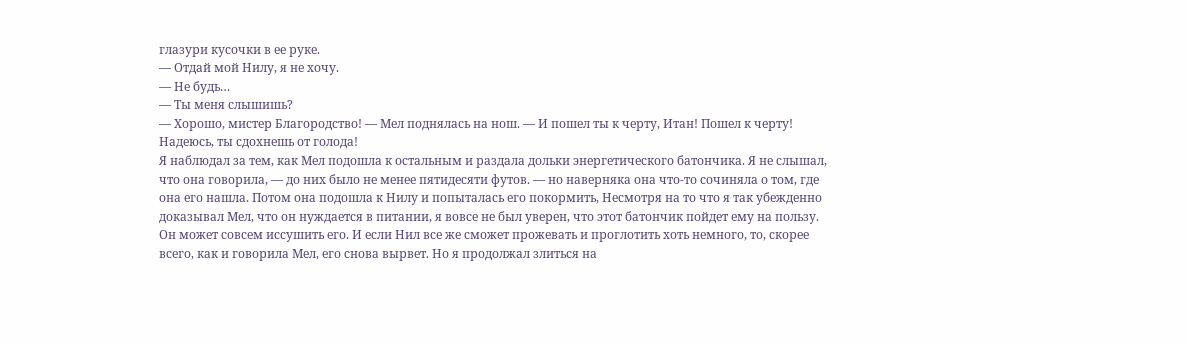глазури кусочки в ее руке.
— Отдай мой Нилу, я не хочу.
— Не будь…
— Ты меня слышишь?
— Хорошо, мистер Благородство! — Мел поднялась на нош. — И пошел ты к черту, Итан! Пошел к черту! Надеюсь, ты сдохнешь от голода!
Я наблюдал за тем, как Мел подошла к остальным и раздала дольки энергетического батончика. Я не слышал, что она говорила, — до них было не менее пятидесяти футов. — но наверняка она что-то сочиняла о том, где она его нашла. Потом она подошла к Нилу и попыталась его покормить, Несмотря на то что я так убежденно доказывал Мел, что он нуждается в питании, я вовсе не был уверен, что этот батончик пойдет ему на пользу. Он может совсем иссушить его. И если Нил все же сможет прожевать и проглотить хоть немного, то, скорее всего, как и говорила Мел, его снова вырвет. Но я продолжал злиться на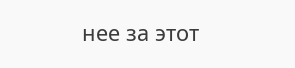нее за этот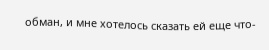обман, и мне хотелось сказать ей еще что-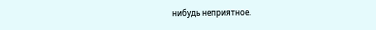нибудь неприятное.